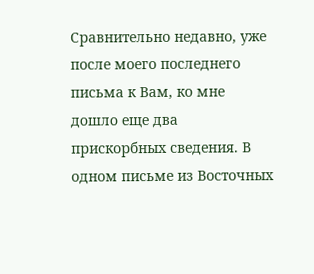Сравнительно недавно, уже после моего последнего письма к Вам, ко мне дошло еще два прискорбных сведения. В одном письме из Восточных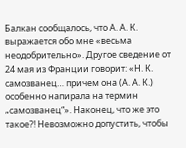Балкан сообщалось, что А. А. К. выражается обо мне «весьма неодобрительно». Другое сведение от 24 мая из Франции говорит: «Н. К. самозванец… причем она (А. А. К.) особенно напирала на термин „самозванец“». Наконец, что же это такое?! Невозможно допустить, чтобы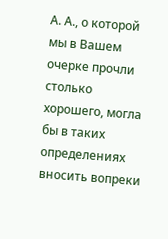А. А., о которой мы в Вашем очерке прочли столько хорошего, могла бы в таких определениях вносить вопреки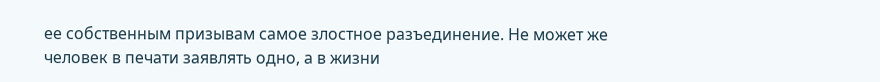ее собственным призывам самое злостное разъединение. Не может же человек в печати заявлять одно, а в жизни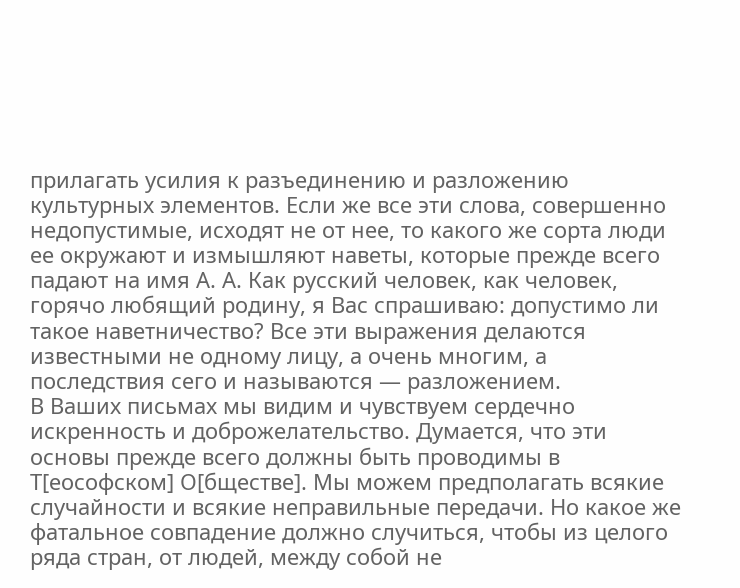прилагать усилия к разъединению и разложению культурных элементов. Если же все эти слова, совершенно недопустимые, исходят не от нее, то какого же сорта люди ее окружают и измышляют наветы, которые прежде всего падают на имя А. А. Как русский человек, как человек, горячо любящий родину, я Вас спрашиваю: допустимо ли такое наветничество? Все эти выражения делаются известными не одному лицу, а очень многим, а последствия сего и называются — разложением.
В Ваших письмах мы видим и чувствуем сердечно искренность и доброжелательство. Думается, что эти основы прежде всего должны быть проводимы в Т[еософском] О[бществе]. Мы можем предполагать всякие случайности и всякие неправильные передачи. Но какое же фатальное совпадение должно случиться, чтобы из целого ряда стран, от людей, между собой не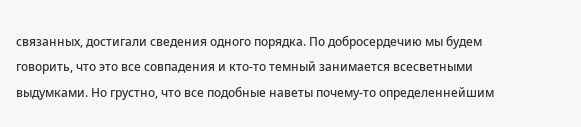связанных, достигали сведения одного порядка. По добросердечию мы будем говорить, что это все совпадения и кто-то темный занимается всесветными выдумками. Но грустно, что все подобные наветы почему-то определеннейшим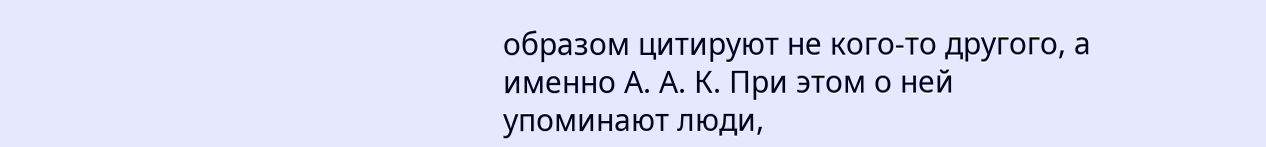образом цитируют не кого-то другого, а именно А. А. К. При этом о ней упоминают люди,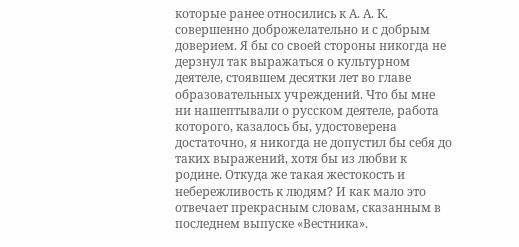которые ранее относились к А. А. К. совершенно доброжелательно и с добрым доверием. Я бы со своей стороны никогда не дерзнул так выражаться о культурном деятеле, стоявшем десятки лет во главе образовательных учреждений. Что бы мне ни нашептывали о русском деятеле, работа которого, казалось бы, удостоверена достаточно, я никогда не допустил бы себя до таких выражений, хотя бы из любви к родине. Откуда же такая жестокость и небережливость к людям? И как мало это отвечает прекрасным словам, сказанным в последнем выпуске «Вестника».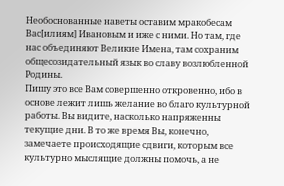Необоснованные наветы оставим мракобесам Вас[илиям] Ивановым и иже с ними. Но там, где нас объединяют Великие Имена, там сохраним общесозидательный язык во славу возлюбленной Родины.
Пишу это все Вам совершенно откровенно, ибо в основе лежит лишь желание во благо культурной работы. Вы видите, насколько напряженны текущие дни. В то же время Вы, конечно, замечаете происходящие сдвиги, которым все культурно мыслящие должны помочь, а не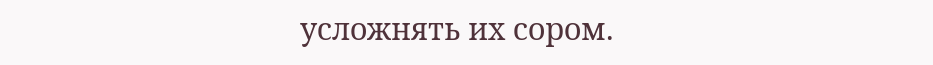усложнять их сором.